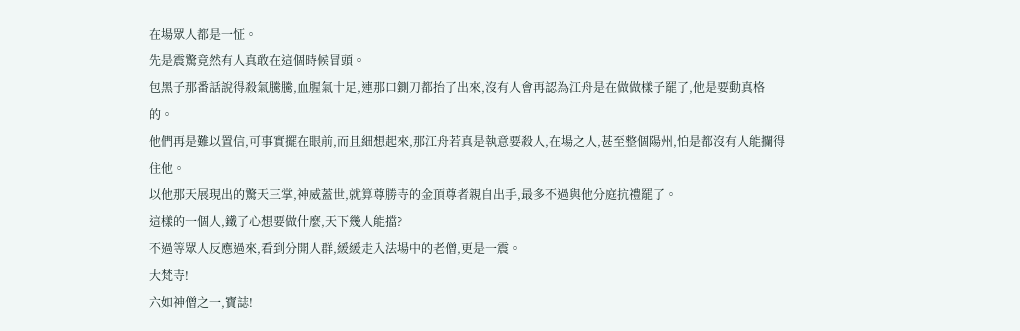在場眾人都是一怔。
先是震驚竟然有人真敢在這個時候冒頭。
包黑子那番話說得殺氣騰騰,血腥氣十足,連那口鍘刀都抬了出來,沒有人會再認為江舟是在做做樣子罷了,他是要動真格的。
他們再是難以置信,可事實擺在眼前,而且細想起來,那江舟若真是執意要殺人,在場之人,甚至整個陽州,怕是都沒有人能攔得住他。
以他那天展現出的驚天三掌,神威蓋世,就算尊勝寺的金頂尊者親自出手,最多不過與他分庭抗禮罷了。
這樣的一個人,鐵了心想要做什麼,天下幾人能擋?
不過等眾人反應過來,看到分開人群,緩緩走入法場中的老僧,更是一震。
大梵寺!
六如神僧之一,寶誌!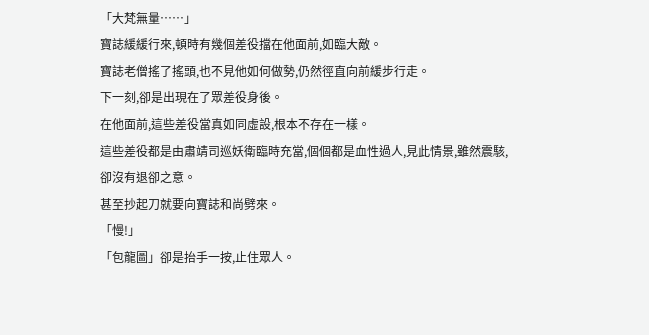「大梵無量……」
寶誌緩緩行來,頓時有幾個差役擋在他面前,如臨大敵。
寶誌老僧搖了搖頭,也不見他如何做勢,仍然徑直向前緩步行走。
下一刻,卻是出現在了眾差役身後。
在他面前,這些差役當真如同虛設,根本不存在一樣。
這些差役都是由肅靖司巡妖衛臨時充當,個個都是血性過人,見此情景,雖然震駭,卻沒有退卻之意。
甚至抄起刀就要向寶誌和尚劈來。
「慢!」
「包龍圖」卻是抬手一按,止住眾人。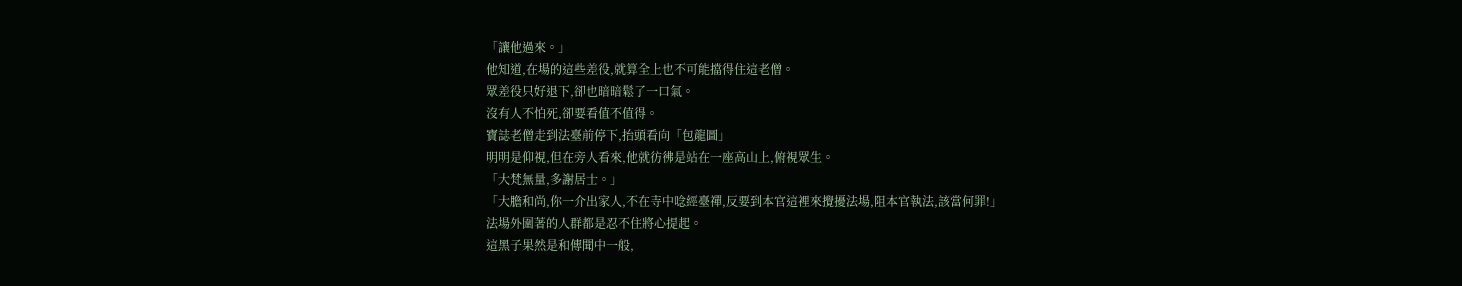「讓他過來。」
他知道,在場的這些差役,就算全上也不可能擋得住這老僧。
眾差役只好退下,卻也暗暗鬆了一口氣。
沒有人不怕死,卻要看值不值得。
寶誌老僧走到法臺前停下,抬頭看向「包龍圖」
明明是仰視,但在旁人看來,他就彷彿是站在一座高山上,俯視眾生。
「大梵無量,多謝居士。」
「大膽和尚,你一介出家人,不在寺中唸經臺禪,反要到本官這裡來攪擾法場,阻本官執法,該當何罪!」
法場外圍著的人群都是忍不住將心提起。
這黑子果然是和傳聞中一般,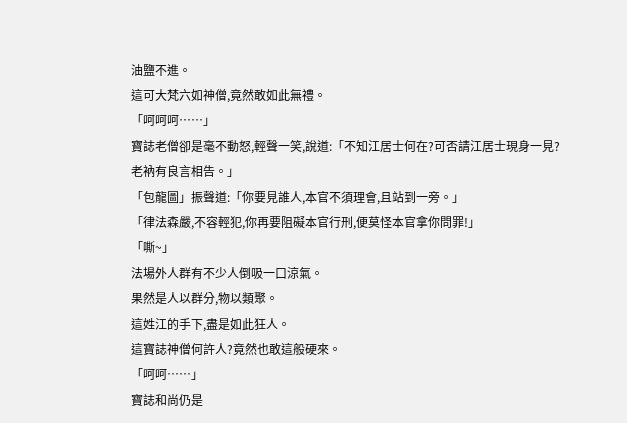油鹽不進。
這可大梵六如神僧,竟然敢如此無禮。
「呵呵呵……」
寶誌老僧卻是毫不動怒,輕聲一笑,說道:「不知江居士何在?可否請江居士現身一見?老衲有良言相告。」
「包龍圖」振聲道:「你要見誰人,本官不須理會,且站到一旁。」
「律法森嚴,不容輕犯,你再要阻礙本官行刑,便莫怪本官拿你問罪!」
「嘶~」
法場外人群有不少人倒吸一口涼氣。
果然是人以群分,物以類聚。
這姓江的手下,盡是如此狂人。
這寶誌神僧何許人?竟然也敢這般硬來。
「呵呵……」
寶誌和尚仍是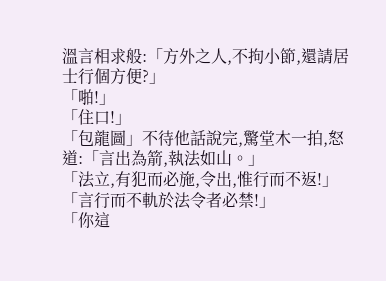溫言相求般:「方外之人,不拘小節,還請居士行個方便?」
「啪!」
「住口!」
「包龍圖」不待他話說完,驚堂木一拍,怒道:「言出為箭,執法如山。」
「法立,有犯而必施,令出,惟行而不返!」
「言行而不軌於法令者必禁!」
「你這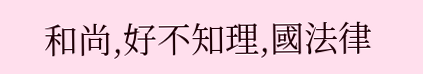和尚,好不知理,國法律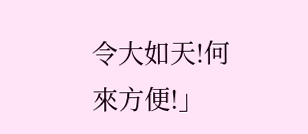令大如天!何來方便!」